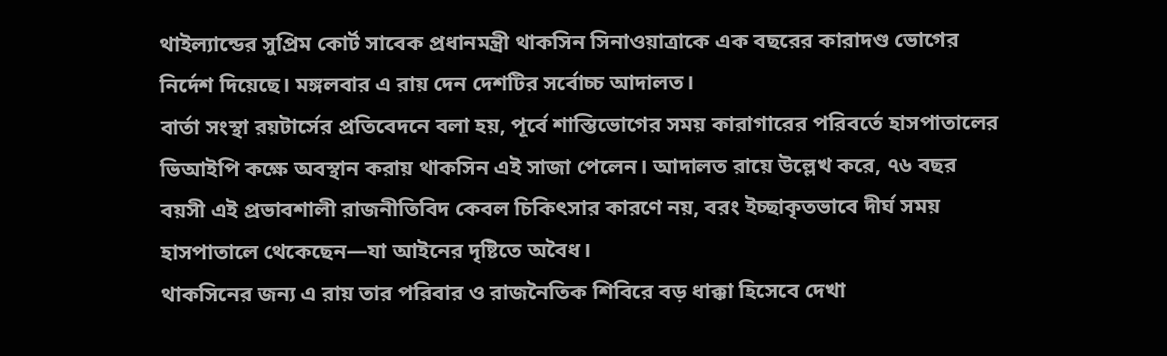থাইল্যান্ডের সুপ্রিম কোর্ট সাবেক প্রধানমন্ত্রী থাকসিন সিনাওয়াত্রাকে এক বছরের কারাদণ্ড ভোগের নির্দেশ দিয়েছে। মঙ্গলবার এ রায় দেন দেশটির সর্বোচ্চ আদালত।
বার্তা সংস্থা রয়টার্সের প্রতিবেদনে বলা হয়, পূর্বে শাস্তিভোগের সময় কারাগারের পরিবর্তে হাসপাতালের ভিআইপি কক্ষে অবস্থান করায় থাকসিন এই সাজা পেলেন। আদালত রায়ে উল্লেখ করে, ৭৬ বছর বয়সী এই প্রভাবশালী রাজনীতিবিদ কেবল চিকিৎসার কারণে নয়, বরং ইচ্ছাকৃতভাবে দীর্ঘ সময় হাসপাতালে থেকেছেন—যা আইনের দৃষ্টিতে অবৈধ।
থাকসিনের জন্য এ রায় তার পরিবার ও রাজনৈতিক শিবিরে বড় ধাক্কা হিসেবে দেখা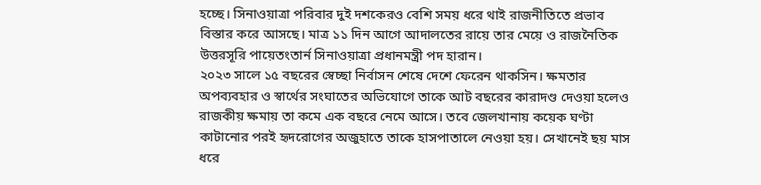হচ্ছে। সিনাওয়াত্রা পরিবার দুই দশকেরও বেশি সময় ধরে থাই রাজনীতিতে প্রভাব বিস্তার করে আসছে। মাত্র ১১ দিন আগে আদালতের রায়ে তার মেয়ে ও রাজনৈতিক উত্তরসূরি পায়েতংতার্ন সিনাওয়াত্রা প্রধানমন্ত্রী পদ হারান।
২০২৩ সালে ১৫ বছরের স্বেচ্ছা নির্বাসন শেষে দেশে ফেরেন থাকসিন। ক্ষমতার অপব্যবহার ও স্বার্থের সংঘাতের অভিযোগে তাকে আট বছরের কারাদণ্ড দেওয়া হলেও রাজকীয় ক্ষমায় তা কমে এক বছরে নেমে আসে। তবে জেলখানায় কয়েক ঘণ্টা কাটানোর পরই হৃদরোগের অজুহাতে তাকে হাসপাতালে নেওয়া হয়। সেখানেই ছয় মাস ধরে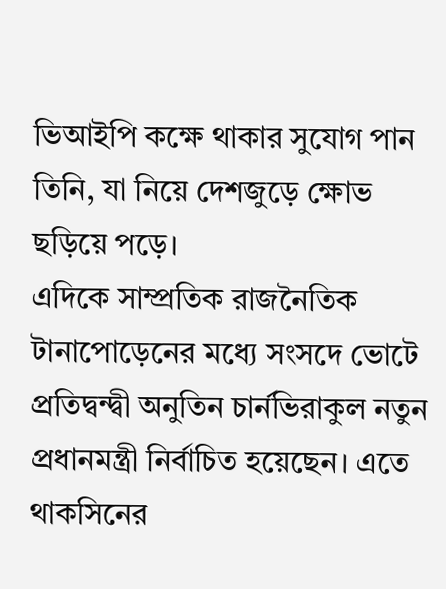ভিআইপি কক্ষে থাকার সুযোগ পান তিনি, যা নিয়ে দেশজুড়ে ক্ষোভ ছড়িয়ে পড়ে।
এদিকে সাম্প্রতিক রাজনৈতিক টানাপোড়েনের মধ্যে সংসদে ভোটে প্রতিদ্বন্দ্বী অনুতিন চার্নভিরাকুল নতুন প্রধানমন্ত্রী নির্বাচিত হয়েছেন। এতে থাকসিনের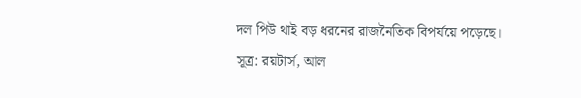দল পিউ থাই বড় ধরনের রাজনৈতিক বিপর্যয়ে পড়েছে।
সূত্র: রয়টার্স, আল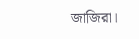জাজিরা।